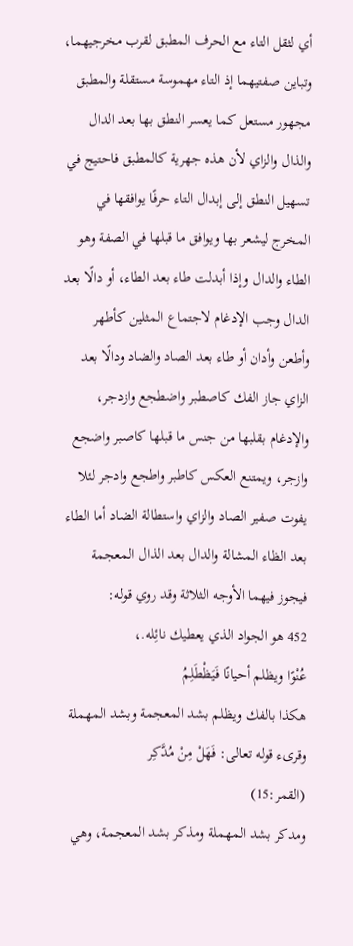أي لثقل التاء مع الحرف المطبق لقرب مخرجيهما، وتباين صفتيهما إذ التاء مهموسة مستقلة والمطبق مجهور مستعل كما يعسر النطق بها بعد الدال والذال والزاي لأن هذه جهرية كالمطبق فاحتيج في تسهيل النطق إلى إبدال التاء حرفًا يوافقها في المخرج ليشعر بها ويوافق ما قبلها في الصفة وهو الطاء والدال وإذا أبدلت طاء بعد الطاء، أو دالًا بعد الدال وجب الإدغام لاجتماع المثلين كأطهر وأطعن وأدان أو طاء بعد الصاد والضاد ودالًا بعد الزاي جاز الفك كاصطبر واضطجع وازدجر، والإدغام بقلبها من جنس ما قبلها كاصبر واضجع وازجر، ويمتنع العكس كاطبر واطجع وادجر لئلا يفوت صفير الصاد والزاي واستطالة الضاد أما الطاء بعد الظاء المشالة والدال بعد الذال المعجمة فيجوز فيهما الأوجه الثلاثة وقد روي قوله:
452 هو الجواد الذي يعطيك نائِله.،
عُنْوًا ويظلم أحيانًا فَيَظْطَلِمُ
هكذا بالفك ويظلم بشد المعجمة وبشد المهملة وقرىء قوله تعالى: فَهَلْ مِنْ مُدَّكِر
(القمر:15)
ومدكر بشد المهملة ومذكر بشد المعجمة، وهي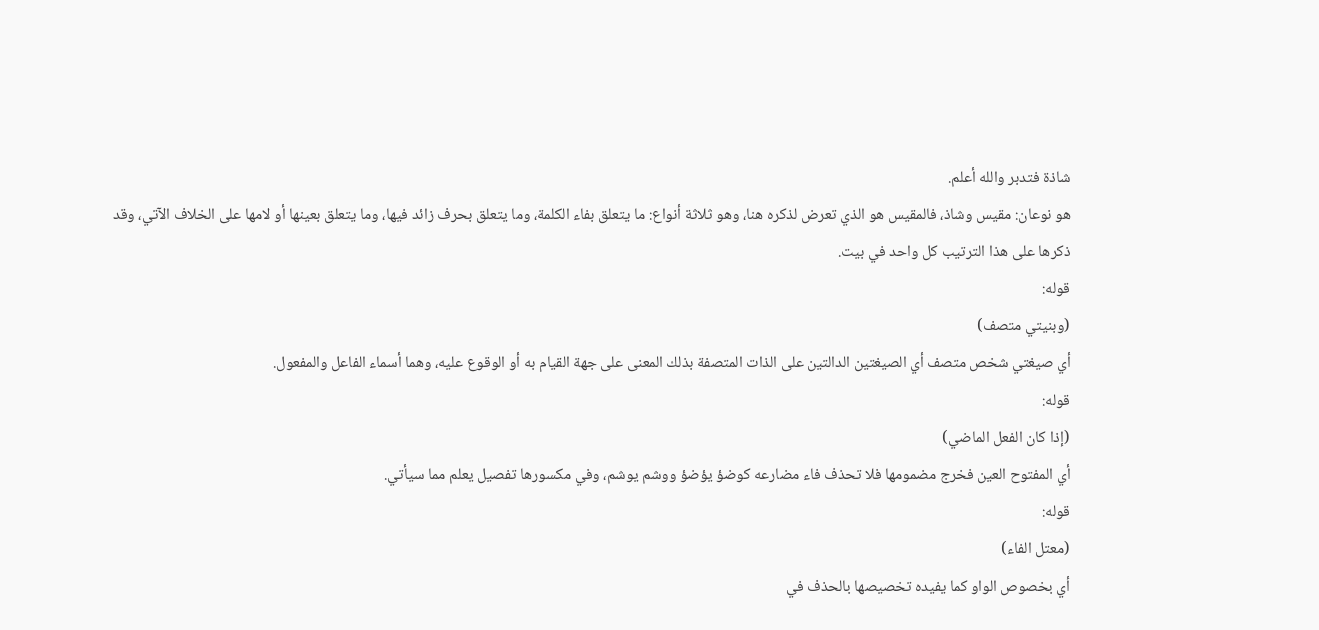شاذة فتدبر والله أعلم.
هو نوعان: مقيس وشاذ، فالمقيس هو الذي تعرض لذكره هنا، وهو ثلاثة أنواع: ما يتعلق بفاء الكلمة، وما يتعلق بحرف زائد فيها، وما يتعلق بعينها أو لامها على الخلاف الآتي، وقد ذكرها على هذا الترتيب كل واحد في بيت.
قوله:
(وبنيتي متصف)
أي صيغتي شخص متصف أي الصيغتين الدالتين على الذات المتصفة بذلك المعنى على جهة القيام به أو الوقوع عليه، وهما أسماء الفاعل والمفعول.
قوله:
(إذا كان الفعل الماضي)
أي المفتوح العين فخرج مضمومها فلا تحذف فاء مضارعه كوضؤ يؤضؤ ووشم يوشم، وفي مكسورها تفصيل يعلم مما سيأتي.
قوله:
(معتل الفاء)
أي بخصوص الواو كما يفيده تخصيصها بالحذف في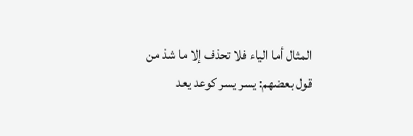المثال أما الياء فلا تحذف إلا ما شذ من قول بعضهم: يسر يسر كوعد يعد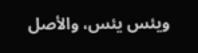ويئس يئس، والأصل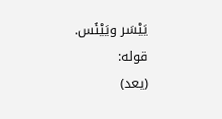يَيْسَر ويَيْئَس.
قوله:
(يعد)